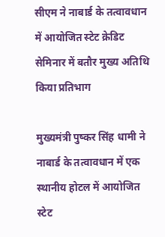सीएम ने नाबार्ड के तत्वावधान में आयोजित स्टेट क्रेडिट सेमिनार में बतौर मुख्य अतिथि किया प्रतिभाग

मुख्यमंत्री पुष्कर सिंह धामी ने नाबार्ड के तत्वावधान में एक स्थानीय होटल में आयोजित स्टेट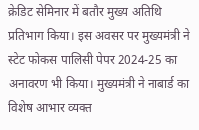क्रेडिट सेमिनार में बतौर मुख्य अतिथि प्रतिभाग किया। इस अवसर पर मुख्यमंत्री ने स्टेट फोकस पालिसी पेपर 2024-25 का अनावरण भी किया। मुख्यमंत्री ने नाबार्ड का विशेष आभार व्यक्त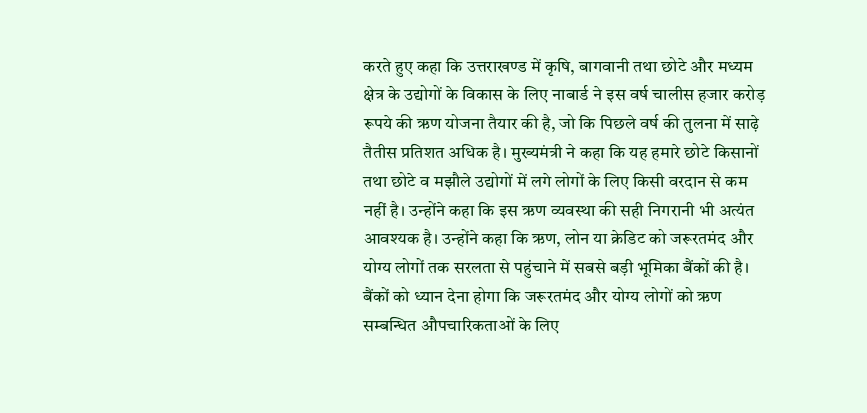करते हुए कहा कि उत्तराखण्ड में कृषि, बागवानी तथा छोटे और मध्यम क्षेत्र के उद्योगों के विकास के लिए नाबार्ड ने इस वर्ष चालीस हजार करोड़ रूपये की ऋण योजना तैयार की है, जो कि पिछले वर्ष की तुलना में साढ़े तैतीस प्रतिशत अधिक है। मुख्यमंत्री ने कहा कि यह हमारे छोटे किसानों तथा छोटे व मझौले उद्योगों में लगे लोगों के लिए किसी वरदान से कम नहीं है। उन्होंने कहा कि इस ऋण व्यवस्था की सही निगरानी भी अत्यंत आवश्यक है। उन्होंने कहा कि ऋण, लोन या क्रेडिट को जरूरतमंद और योग्य लोगों तक सरलता से पहुंचाने में सबसे बड़ी भूमिका बैंकों की है। बैंकों को ध्यान देना होगा कि जरूरतमंद और योग्य लोगों को ऋण सम्बन्धित औपचारिकताओं के लिए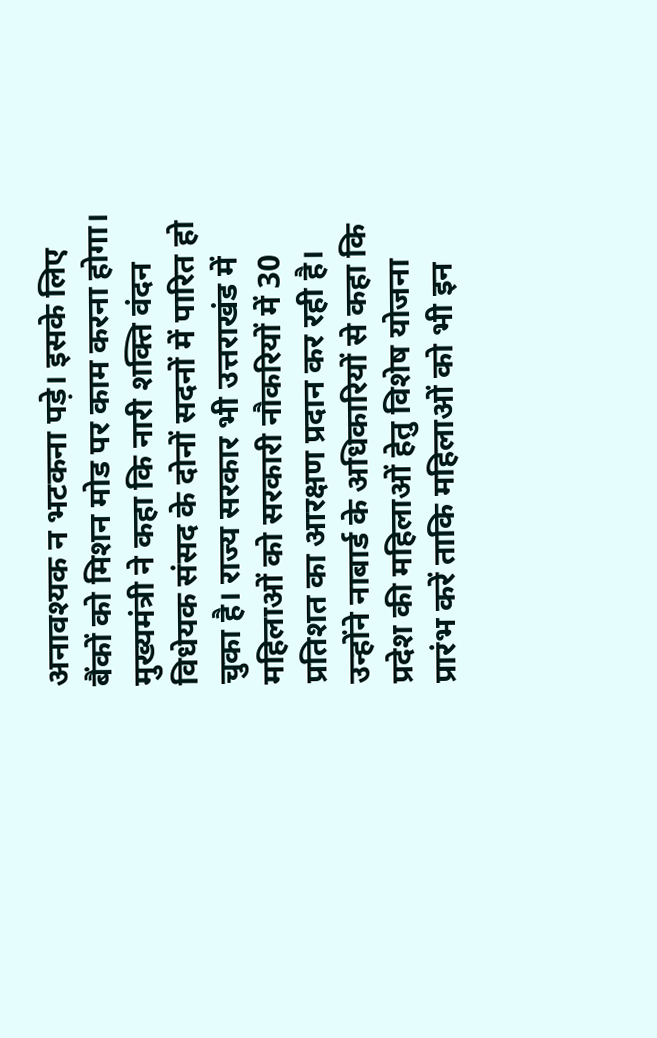अनावश्यक न भटकना पड़े। इसके लिए बैंकों को मिशन मोड पर काम करना होगा।
मुख्यमंत्री ने कहा कि नारी शक्ति वंदन विधेयक संसद के दोनों सदनों में पारित हो चुका है। राज्य सरकार भी उत्तराखंड में महिलाओं को सरकारी नौकरियों में 30 प्रतिशत का आरक्षण प्रदान कर रही है। उन्होंने नाबार्ड के अधिकारियों से कहा कि प्रदेश की महिलाओं हेतु विशेष योजना प्रारंभ करें ताकि महिलाओं को भी इन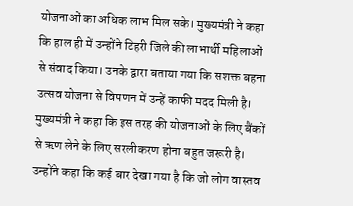योजनाओं का अधिक लाभ मिल सके। मुख्यमंत्री ने कहा कि हाल ही में उन्होंने टिहरी जिले की लाभार्थी महिलाओं से संवाद किया। उनके द्वारा बताया गया कि सशक्त बहना उत्सव योजना से विपणन में उन्हें काफी मदद मिली है। मुख्यमंत्री ने कहा कि इस तरह की योजनाओं के लिए बैंकों से ऋण लेने के लिए सरलीकरण होना बहुत जरूरी है। उन्होंने कहा कि कई बार देखा गया है कि जो लोग वास्तव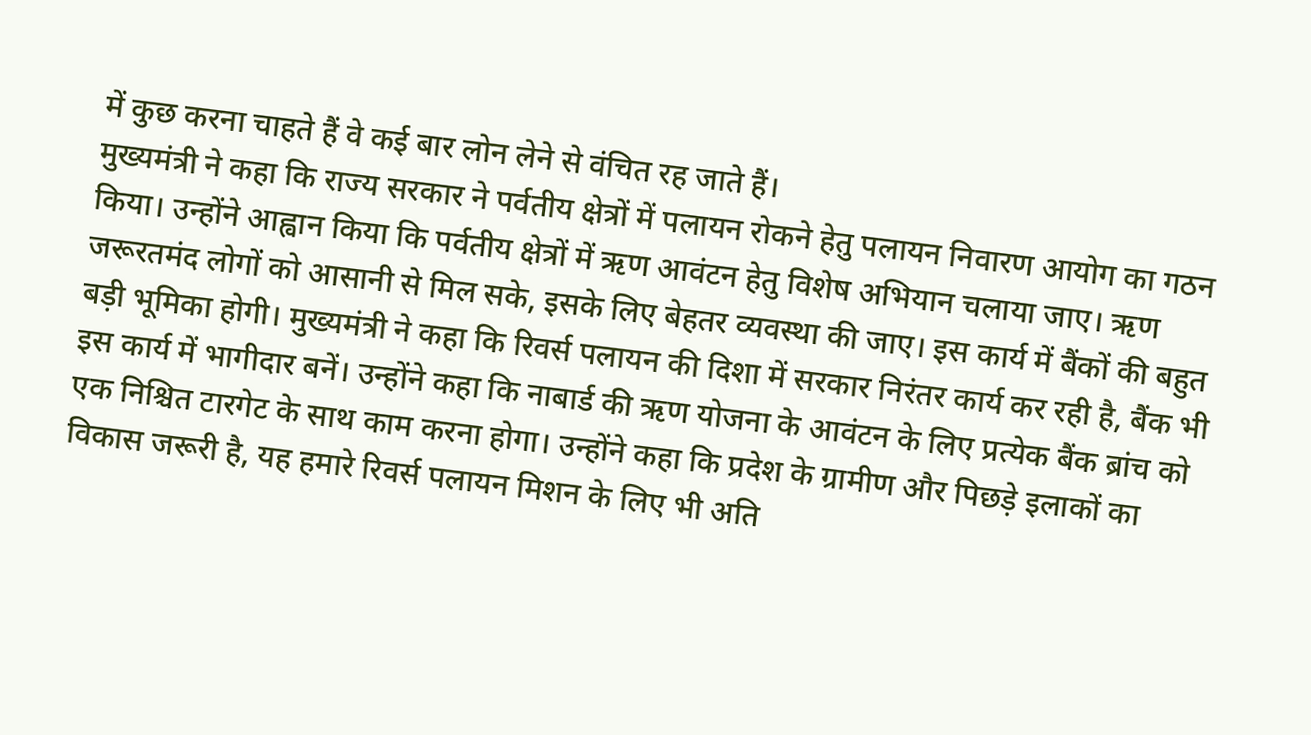में कुछ करना चाहते हैं वे कई बार लोन लेने से वंचित रह जाते हैं।
मुख्यमंत्री ने कहा कि राज्य सरकार ने पर्वतीय क्षेत्रों में पलायन रोकने हेतु पलायन निवारण आयोग का गठन किया। उन्होंने आह्वान किया कि पर्वतीय क्षेत्रों में ऋण आवंटन हेतु विशेष अभियान चलाया जाए। ऋण जरूरतमंद लोगों को आसानी से मिल सके, इसके लिए बेहतर व्यवस्था की जाए। इस कार्य में बैंकों की बहुत बड़ी भूमिका होगी। मुख्यमंत्री ने कहा कि रिवर्स पलायन की दिशा में सरकार निरंतर कार्य कर रही है, बैंक भी इस कार्य में भागीदार बनें। उन्होंने कहा कि नाबार्ड की ऋण योजना के आवंटन के लिए प्रत्येक बैंक ब्रांच को एक निश्चित टारगेट के साथ काम करना होगा। उन्होंने कहा कि प्रदेश के ग्रामीण और पिछड़े इलाकों का विकास जरूरी है, यह हमारे रिवर्स पलायन मिशन के लिए भी अति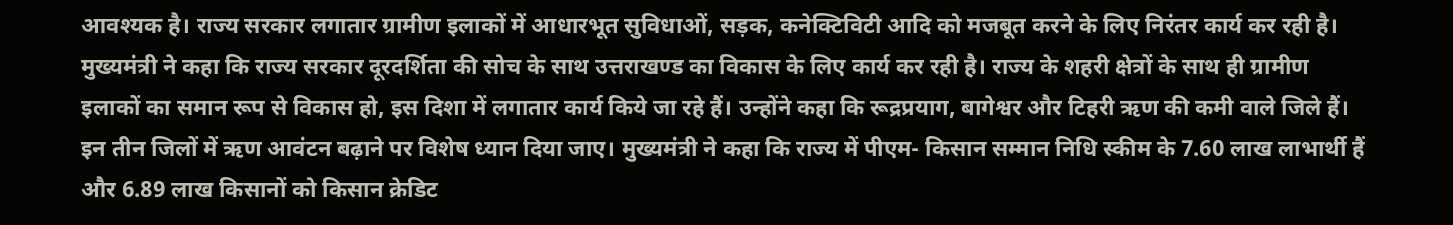आवश्यक है। राज्य सरकार लगातार ग्रामीण इलाकों में आधारभूत सुविधाओं, सड़क, कनेक्टिविटी आदि को मजबूत करने के लिए निरंतर कार्य कर रही है।
मुख्यमंत्री ने कहा कि राज्य सरकार दूरदर्शिता की सोच के साथ उत्तराखण्ड का विकास के लिए कार्य कर रही है। राज्य के शहरी क्षेत्रों के साथ ही ग्रामीण इलाकों का समान रूप से विकास हो, इस दिशा में लगातार कार्य किये जा रहे हैं। उन्होंने कहा कि रूद्रप्रयाग, बागेश्वर और टिहरी ऋण की कमी वाले जिले हैं। इन तीन जिलों में ऋण आवंटन बढ़ाने पर विशेष ध्यान दिया जाए। मुख्यमंत्री ने कहा कि राज्य में पीएम- किसान सम्मान निधि स्कीम के 7.60 लाख लाभार्थी हैं और 6.89 लाख किसानों को किसान क्रेडिट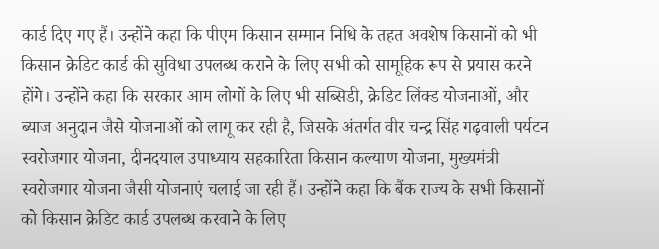कार्ड दिए गए हैं। उन्होंने कहा कि पीएम किसान सम्मान निधि के तहत अवशेष किसानों को भी किसान क्रेडिट कार्ड की सुविधा उपलब्ध कराने के लिए सभी को सामूहिक रूप से प्रयास करने होंगे। उन्होंने कहा कि सरकार आम लोगों के लिए भी सब्सिडी, क्रेडिट लिंक्ड योजनाओं, और ब्याज अनुदान जैसे योजनाओं को लागू कर रही है, जिसके अंतर्गत वीर चन्द्र सिंह गढ़वाली पर्यटन स्वरोजगार योजना, दीनदयाल उपाध्याय सहकारिता किसान कल्याण योजना, मुख्यमंत्री स्वरोजगार योजना जैसी योजनाएं चलाई जा रही हैं। उन्होंने कहा कि बैंक राज्य के सभी किसानों को किसान क्रेडिट कार्ड उपलब्ध करवाने के लिए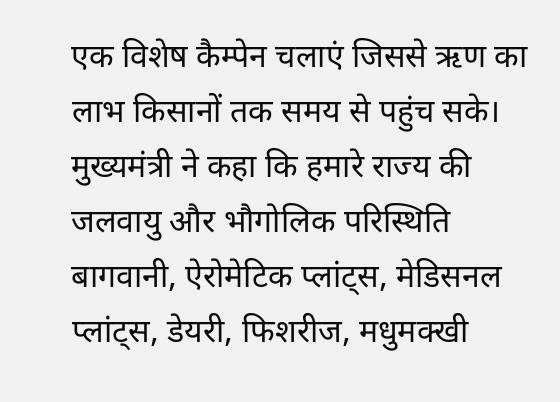एक विशेष कैम्पेन चलाएं जिससे ऋण का लाभ किसानों तक समय से पहुंच सके।
मुख्यमंत्री ने कहा कि हमारे राज्य की जलवायु और भौगोलिक परिस्थिति बागवानी, ऐरोमेटिक प्लांट्स, मेडिसनल प्लांट्स, डेयरी, फिशरीज, मधुमक्खी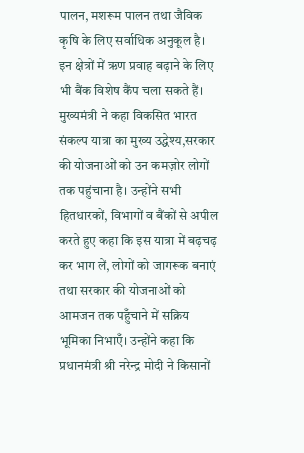पालन, मशरूम पालन तथा जैविक कृषि के लिए सर्वाधिक अनुकूल है। इन क्षेत्रों में ऋण प्रवाह बढ़ाने के लिए भी बैंक विशेष कैंप चला सकते हैं। मुख्यमंत्री ने कहा विकसित भारत संकल्प यात्रा का मुख्य उद्धेश्य,सरकार की योजनाओं को उन कमज़ोर लोगों तक पहुंचाना है। उन्होंने सभी हितधारकों, विभागों व बैंकों से अपील करते हुए कहा कि इस यात्रा में बढ़चढ़ कर भाग लें, लोगों को जागरूक बनाएं तथा सरकार की योजनाओं को आमजन तक पहुँचाने में सक्रिय भूमिका निभाएँ। उन्होंने कहा कि प्रधानमंत्री श्री नरेन्द्र मोदी ने किसानों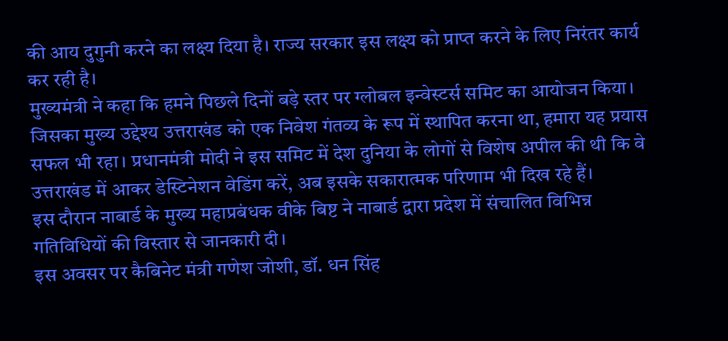की आय दुगुनी करने का लक्ष्य दिया है। राज्य सरकार इस लक्ष्य को प्राप्त करने के लिए निरंतर कार्य कर रही है।
मुख्यमंत्री ने कहा कि हमने पिछले दिनों बड़े स्तर पर ग्लोबल इन्वेस्टर्स समिट का आयोजन किया। जिसका मुख्य उद्देश्य उत्तराखंड को एक निवेश गंतव्य के रूप में स्थापित करना था, हमारा यह प्रयास सफल भी रहा। प्रधानमंत्री मोदी ने इस समिट में देश दुनिया के लोगों से विशेष अपील की थी कि वे उत्तराखंड में आकर डेस्टिनेशन वेडिंग करें, अब इसके सकारात्मक परिणाम भी दिख रहे हैं।
इस दौरान नाबार्ड के मुख्य महाप्रबंधक वीके बिष्ट ने नाबार्ड द्वारा प्रदेश में संचालित विभिन्न गतिविधियों की विस्तार से जानकारी दी।
इस अवसर पर कैबिनेट मंत्री गणेश जोशी, डॉ. धन सिंह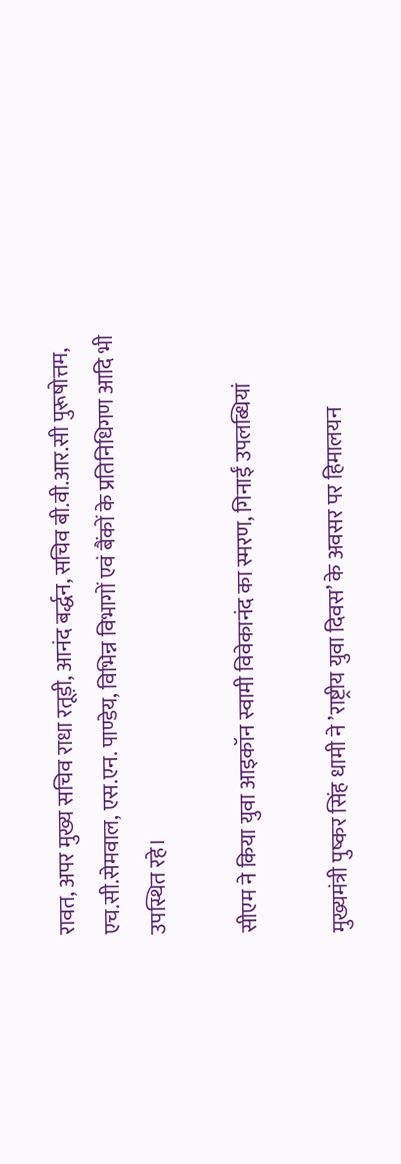रावत, अपर मुख्य सचिव राधा रतूड़ी, आनंद बर्द्धन, सचिव बी.वी.आर.सी पुरूषोत्तम, एच.सी.सेमवाल, एस.एन. पाण्डेय, विभिन्न विभागों एवं बैंकों के प्रतिनिधिगण आदि भी उपस्थित रहे।

सीएम ने किया युवा आइकॉन स्वामी विवेकानंद का स्मरण, गिनाईं उपलब्धियां

मुख्यमंत्री पुष्कर सिंह धामी ने ’राष्ट्रीय युवा दिवस’ के अवसर पर हिमालयन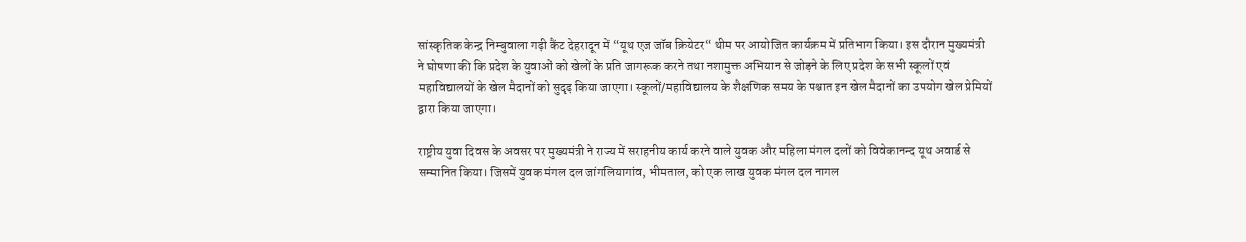सांस्कृतिक केन्द्र निम्बुवाला गढ़ी कैंट देहरादून में “यूथ एज जॉब क्रियेटर“ थीम पर आयोजित कार्यक्रम में प्रतिभाग किया। इस दौरान मुख्यमंत्री ने घोषणा की कि प्रदेश के युवाओं को खेलों के प्रति जागरूक करने तथा नशामुक्त अभियान से जोड़ने के लिए प्रदेश के सभी स्कूलों एवं महाविद्यालयों के खेल मैदानों को सुदृढ़ किया जाएगा। स्कूलों/महाविद्यालय के शैक्षणिक समय के पश्चात इन खेल मैदानों का उपयोग खेल प्रेमियों द्वारा किया जाएगा।

राष्ट्रीय युवा दिवस के अवसर पर मुख्यमंत्री ने राज्य में सराहनीय कार्य करने वाले युवक और महिला मंगल दलों को विवेकानन्द यूथ अवार्ड से सम्मानित किया। जिसमें युवक मंगल दल जांगलियागांव, भीमताल, को एक लाख युवक मंगल दल नागल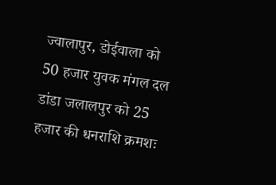ज्वालापुर, डोईवाला को 50 हजार युवक मंगल दल डांडा जलालपुर को 25 हजार की धनराशि क्रमशः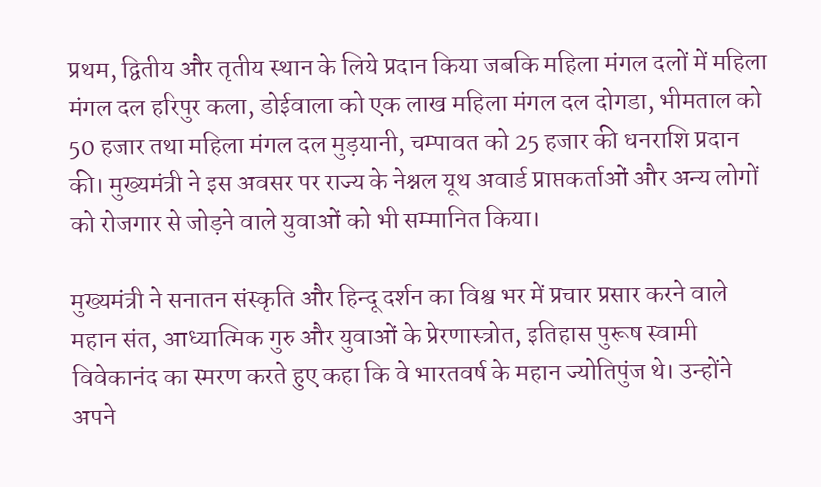प्रथम, द्वितीय और तृतीय स्थान के लिये प्रदान किया जबकि महिला मंगल दलों में महिला मंगल दल हरिपुर कला, डोईवाला को एक लाख महिला मंगल दल दोगडा, भीमताल को 50 हजार तथा महिला मंगल दल मुड़यानी, चम्पावत को 25 हजार की धनराशि प्रदान की। मुख्यमंत्री ने इस अवसर पर राज्य के नेश्नल यूथ अवार्ड प्राप्तकर्ताओं और अन्य लोगों को रोजगार से जोड़ने वाले युवाओं को भी सम्मानित किया।

मुख्यमंत्री ने सनातन संस्कृति और हिन्दू दर्शन का विश्व भर में प्रचार प्रसार करने वाले महान संत, आध्यात्मिक गुरु और युवाओं के प्रेरणास्त्रोत, इतिहास पुरूष स्वामी विवेकानंद का स्मरण करते हुए कहा कि वे भारतवर्ष के महान ज्योतिपुंज थे। उन्होंने अपने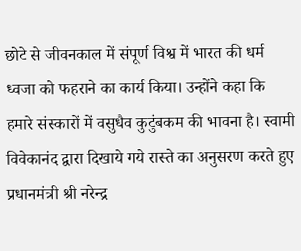छोटे से जीवनकाल में संपूर्ण विश्व में भारत की धर्म ध्वजा को फहराने का कार्य किया। उन्होंने कहा कि हमारे संस्कारों में वसुधैव कुटुंबकम की भावना है। स्वामी विवेकानंद द्वारा दिखाये गये रास्ते का अनुसरण करते हुए प्रधानमंत्री श्री नरेन्द्र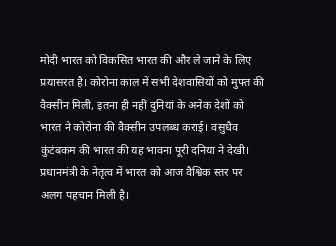मोदी भारत को विकसित भारत की और ले जाने के लिए प्रयासरत है। कोरोना काल में सभी देशवासियों को मुफ्त की वैक्सीन मिली, इतना ही नहीं दुनियां के अनेक देशों को भारत ने कोरोना की वैक्सीन उपलब्ध कराई। वसुधैव कुंटंबकम की भारत की यह भावना पूरी दनिया ने देखी। प्रधानमंत्री के नेतृत्व में भारत को आज वैश्विक स्तर पर अलग पहचान मिली है।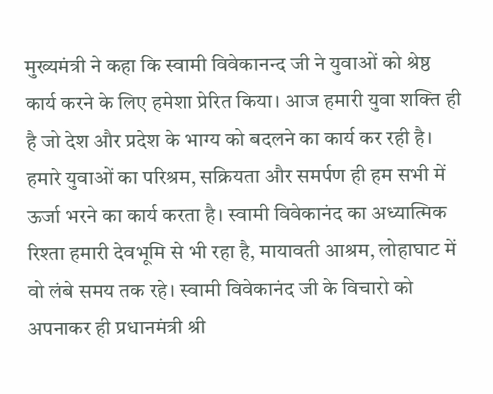मुख्यमंत्री ने कहा कि स्वामी विवेकानन्द जी ने युवाओं को श्रेष्ठ कार्य करने के लिए हमेशा प्रेरित किया। आज हमारी युवा शक्ति ही है जो देश और प्रदेश के भाग्य को बदलने का कार्य कर रही है। हमारे युवाओं का परिश्रम, सक्रियता और समर्पण ही हम सभी में ऊर्जा भरने का कार्य करता है। स्वामी विवेकानंद का अध्यात्मिक रिश्ता हमारी देवभूमि से भी रहा है, मायावती आश्रम, लोहाघाट में वो लंबे समय तक रहे। स्वामी विवेकानंद जी के विचारो को अपनाकर ही प्रधानमंत्री श्री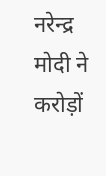नरेन्द्र मोदी ने करोड़ों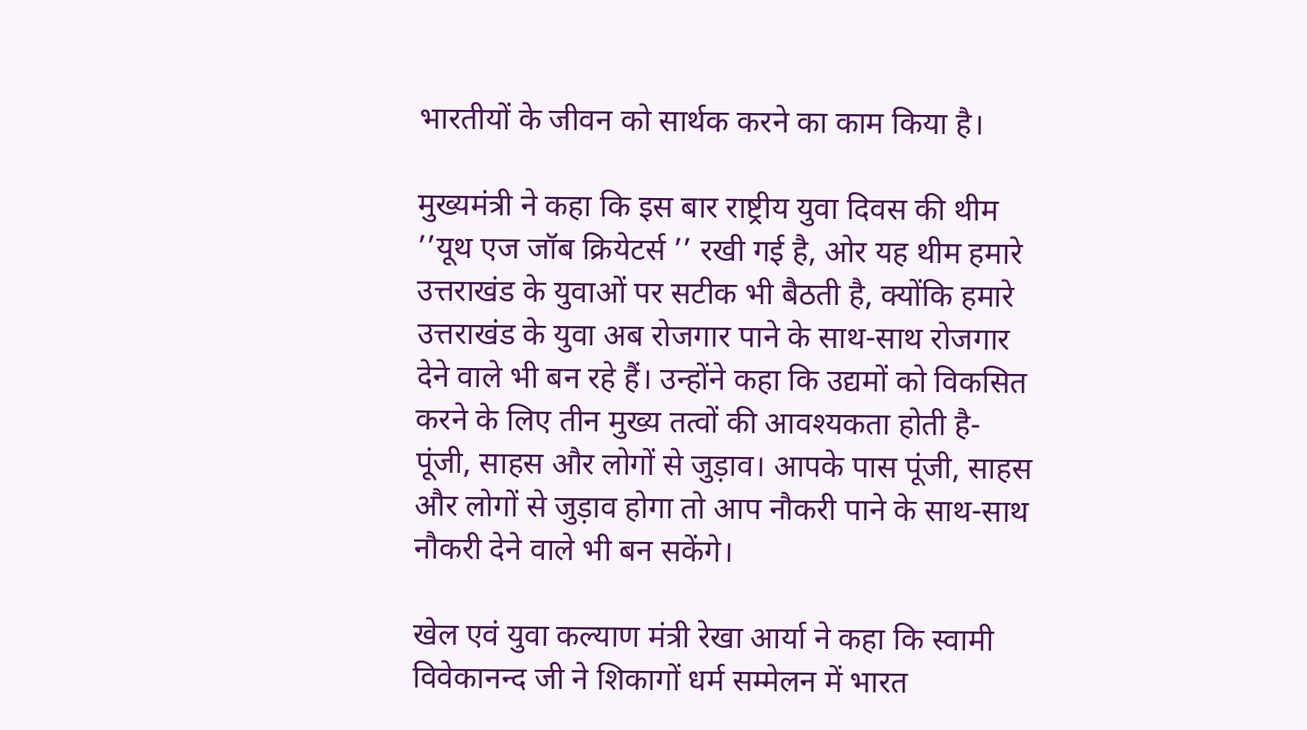भारतीयों के जीवन को सार्थक करने का काम किया है।

मुख्यमंत्री ने कहा कि इस बार राष्ट्रीय युवा दिवस की थीम ’’यूथ एज जॉब क्रियेटर्स ’’ रखी गई है, ओर यह थीम हमारे उत्तराखंड के युवाओं पर सटीक भी बैठती है, क्योंकि हमारे उत्तराखंड के युवा अब रोजगार पाने के साथ-साथ रोजगार देने वाले भी बन रहे हैं। उन्होंने कहा कि उद्यमों को विकसित करने के लिए तीन मुख्य तत्वों की आवश्यकता होती है- पूंजी, साहस और लोगों से जुड़ाव। आपके पास पूंजी, साहस और लोगों से जुड़ाव होगा तो आप नौकरी पाने के साथ-साथ नौकरी देने वाले भी बन सकेंगे।

खेल एवं युवा कल्याण मंत्री रेखा आर्या ने कहा कि स्वामी विवेकानन्द जी ने शिकागों धर्म सम्मेलन में भारत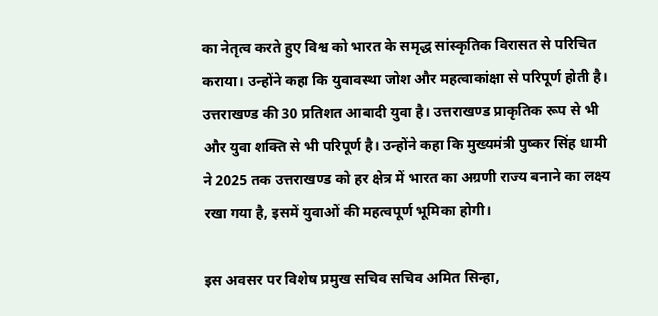का नेतृत्व करते हुए विश्व को भारत के समृद्ध सांस्कृतिक विरासत से परिचित कराया। उन्होंने कहा कि युवावस्था जोश और महत्वाकांक्षा से परिपूर्ण होती है। उत्तराखण्ड की 30 प्रतिशत आबादी युवा है। उत्तराखण्ड प्राकृतिक रूप से भी और युवा शक्ति से भी परिपूर्ण है। उन्होंने कहा कि मुख्यमंत्री पुष्कर सिंह धामी ने 2025 तक उत्तराखण्ड को हर क्षेत्र में भारत का अग्रणी राज्य बनाने का लक्ष्य रखा गया है, इसमें युवाओं की महत्वपूर्ण भूमिका होगी।

इस अवसर पर विशेष प्रमुख सचिव सचिव अमित सिन्हा,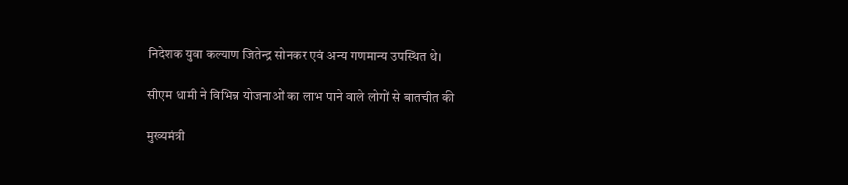निदेशक युवा कल्याण जितेन्द्र सोनकर एवं अन्य गणमान्य उपस्थित थे।

सीएम धामी ने विभिन्न योजनाओं का लाभ पाने वाले लोगों से बातचीत की

मुख्यमंत्री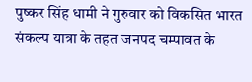पुष्कर सिंह धामी ने गुरुवार को विकसित भारत संकल्प यात्रा के तहत जनपद चम्पावत के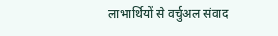लाभार्थियों से वर्चुअल संवाद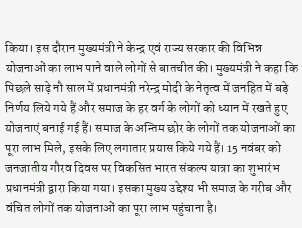किया। इस दौरान मुख्यमंत्री ने केन्द्र एवं राज्य सरकार की विभिन्न योजनाओं का लाभ पाने वाले लोगों से बातचीत की। मुख्यमंत्री ने कहा कि पिछले साढ़े नौ साल में प्रधानमंत्री नरेन्द्र मोदी के नेतृत्व में जनहित में बड़े निर्णय लिये गये हैं और समाज के हर वर्ग के लोगों को ध्यान में रखते हुए योजनाएं बनाई गई हैं। समाज के अन्तिम छोर के लोगों तक योजनाओं का पूरा लाभ मिले, इसके लिए लगातार प्रयास किये गये हैं। 15 नवंबर को जनजातीय गौरव दिवस पर विकसित भारत संकल्प यात्रा का शुभारंभ प्रधानमंत्री द्वारा किया गया। इसका मुख्य उद्देश्य भी समाज के गरीब और वंचित लोगों तक योजनाओं का पूरा लाभ पहुंचाना है।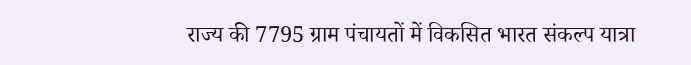राज्य की 7795 ग्राम पंचायतों में विकसित भारत संकल्प यात्रा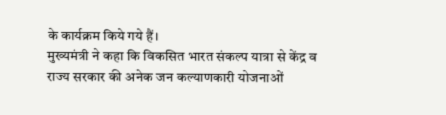के कार्यक्रम किये गये हैं।
मुख्यमंत्री ने कहा कि विकसित भारत संकल्प यात्रा से केंद्र व राज्य सरकार की अनेक जन कल्याणकारी योजनाओं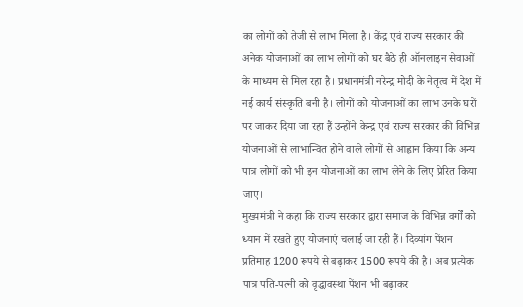का लोगों को तेजी से लाभ मिला है। केंद्र एवं राज्य सरकार की अनेक योजनाओं का लाभ लोगों को घर बैठे ही ऑनलाइन सेवाओं के माध्यम से मिल रहा है। प्रधानमंत्री नरेन्द्र मोदी के नेतृत्व में देश में नई कार्य संस्कृति बनी है। लोगों को योजनाओं का लाभ उनके घरों पर जाकर दिया जा रहा हैं उन्होंने केन्द्र एवं राज्य सरकार की विभिन्न योजनाओं से लाभान्वित होने वाले लोगों से आह्वान किया कि अन्य पात्र लोगों को भी इन योजनाओं का लाभ लेने के लिए प्रेरित किया जाए।
मुख्यमंत्री ने कहा कि राज्य सरकार द्वारा समाज के विभिन्न वर्गों को ध्यान में रखते हुए योजनाएं चलाई जा रही हैं। दिव्यांग पेंशन प्रतिमाह 1200 रूपये से बढ़ाकर 1500 रूपये की है। अब प्रत्येक पात्र पति-पत्नी को वृद्धावस्था पेंशन भी बढ़ाकर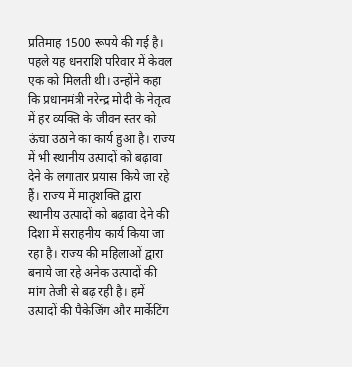प्रतिमाह 1500 रूपये की गई है। पहले यह धनराशि परिवार में केवल एक को मिलती थी। उन्होंने कहा कि प्रधानमंत्री नरेन्द्र मोदी के नेतृत्व में हर व्यक्ति के जीवन स्तर को ऊंचा उठाने का कार्य हुआ है। राज्य में भी स्थानीय उत्पादों को बढ़ावा देने के लगातार प्रयास किये जा रहे हैं। राज्य में मातृशक्ति द्वारा स्थानीय उत्पादों को बढ़ावा देने की दिशा में सराहनीय कार्य किया जा रहा है। राज्य की महिलाओं द्वारा बनाये जा रहे अनेक उत्पादों की मांग तेजी से बढ़ रही है। हमें उत्पादों की पैकेजिंग और मार्केटिंग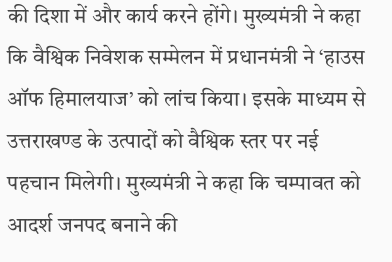की दिशा में और कार्य करने होंगे। मुख्यमंत्री ने कहा कि वैश्विक निवेशक सम्मेलन में प्रधानमंत्री ने ‘हाउस ऑफ हिमालयाज’ को लांच किया। इसके माध्यम से उत्तराखण्ड के उत्पादों को वैश्विक स्तर पर नई पहचान मिलेगी। मुख्यमंत्री ने कहा कि चम्पावत को आदर्श जनपद बनाने की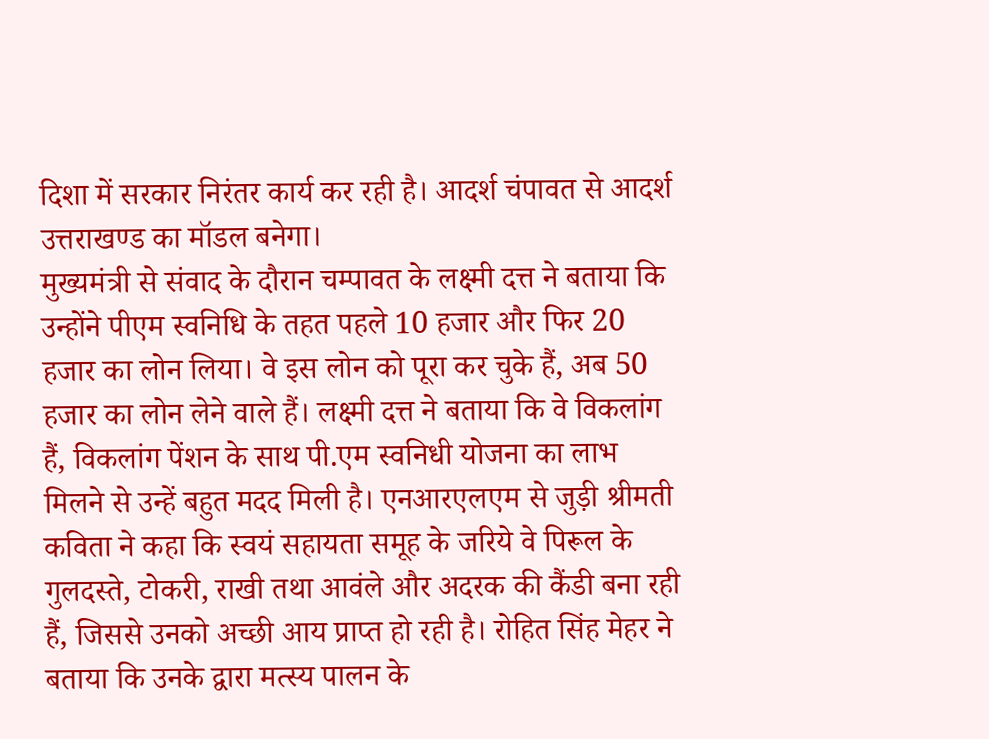दिशा में सरकार निरंतर कार्य कर रही है। आदर्श चंपावत से आदर्श उत्तराखण्ड का मॉडल बनेगा।
मुख्यमंत्री से संवाद के दौरान चम्पावत के लक्ष्मी दत्त ने बताया कि उन्होंने पीएम स्वनिधि के तहत पहले 10 हजार और फिर 20 हजार का लोन लिया। वे इस लोन को पूरा कर चुके हैं, अब 50 हजार का लोन लेने वाले हैं। लक्ष्मी दत्त ने बताया कि वे विकलांग हैं, विकलांग पेंशन के साथ पी.एम स्वनिधी योजना का लाभ मिलने से उन्हें बहुत मदद मिली है। एनआरएलएम से जुड़ी श्रीमती कविता ने कहा कि स्वयं सहायता समूह के जरिये वे पिरूल के गुलदस्ते, टोकरी, राखी तथा आवंले और अदरक की कैंडी बना रही हैं, जिससे उनको अच्छी आय प्राप्त हो रही है। रोहित सिंह मेहर ने बताया कि उनके द्वारा मत्स्य पालन के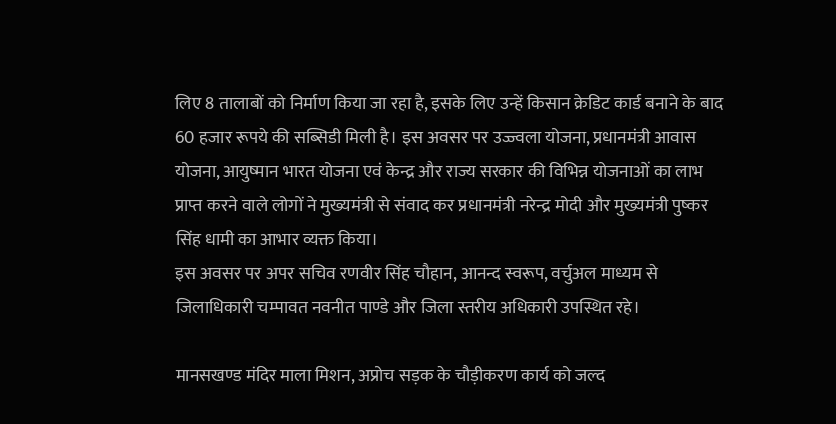लिए 8 तालाबों को निर्माण किया जा रहा है, इसके लिए उन्हें किसान क्रेडिट कार्ड बनाने के बाद 60 हजार रूपये की सब्सिडी मिली है। इस अवसर पर उज्ज्वला योजना, प्रधानमंत्री आवास योजना, आयुष्मान भारत योजना एवं केन्द्र और राज्य सरकार की विभिन्न योजनाओं का लाभ प्राप्त करने वाले लोगों ने मुख्यमंत्री से संवाद कर प्रधानमंत्री नरेन्द्र मोदी और मुख्यमंत्री पुष्कर सिंह धामी का आभार व्यक्त किया।
इस अवसर पर अपर सचिव रणवीर सिंह चौहान, आनन्द स्वरूप, वर्चुअल माध्यम से जिलाधिकारी चम्पावत नवनीत पाण्डे और जिला स्तरीय अधिकारी उपस्थित रहे।

मानसखण्ड मंदिर माला मिशन, अप्रोच सड़क के चौड़ीकरण कार्य को जल्द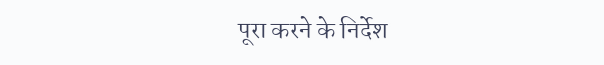पूरा करने के निर्देश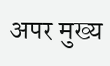अपर मुख्य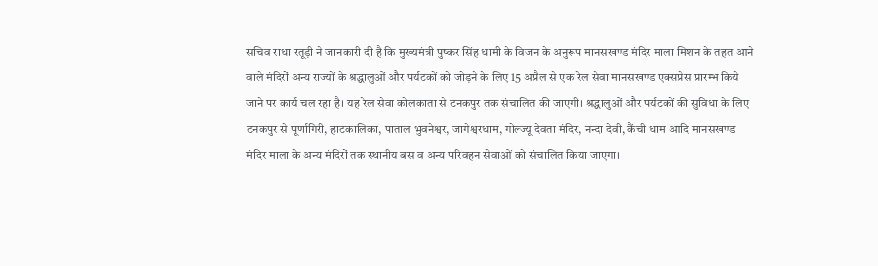सचिव राधा रतूड़ी ने जानकारी दी है कि मुख्यमंत्री पुष्कर सिंह धामी के विजन के अनुरूप मानसखण्ड मंदिर माला मिशन के तहत आने वाले मंदिरों अन्य राज्यों के श्रद्धालुओं और पर्यटकों को जोड़ने के लिए 15 अप्रैल से एक रेल सेवा मानसखण्ड एक्सप्रेस प्रारम्भ किये जाने पर कार्य चल रहा है। यह रेल सेवा कोलकाता से टनकपुर तक संचालित की जाएगी। श्रद्धालुओं और पर्यटकों की सुविधा के लिए टनकपुर से पूर्णागिरी, हाटकालिका, पाताल भुवनेश्वर, जागेश्वरधाम, गोल्ज्यू देवता मंदिर, नन्दा देवी, कैंची धाम आदि मानसखण्ड मंदिर माला के अन्य मंदिरों तक स्थानीय बस व अन्य परिवहन सेवाओं को संचालित किया जाएगा।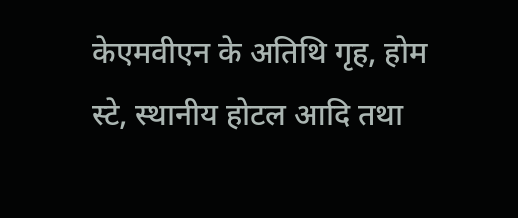केएमवीएन के अतिथि गृह, होम स्टे, स्थानीय होटल आदि तथा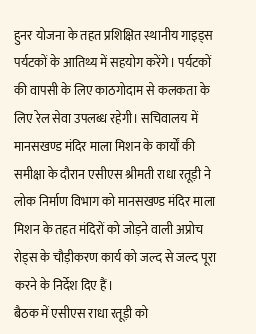हुनर योजना के तहत प्रशिक्षित स्थानीय गाइड्स पर्यटकों के आतिथ्य में सहयोग करेंगे। पर्यटकों की वापसी के लिए काठगोदाम से कलकता के लिए रेल सेवा उपलब्ध रहेगी। सचिवालय में मानसखण्ड मंदिर माला मिशन के कार्यों की समीक्षा के दौरान एसीएस श्रीमती राधा रतूड़ी ने लोक निर्माण विभाग को मानसखण्ड मंदिर माला मिशन के तहत मंदिरों को जोड़ने वाली अप्रोच रोड्स के चौड़ीकरण कार्य को जल्द से जल्द पूरा करने के निर्देश दिए हैं।
बैठक में एसीएस राधा रतूड़ी को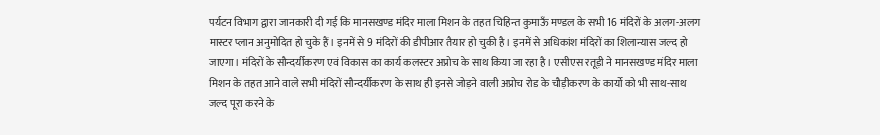पर्यटन विभाग द्वारा जानकारी दी गई कि मानसखण्ड मंदिर माला मिशन के तहत चिहिन्त कुमाऊँ मण्डल के सभी 16 मंदिरों के अलग-अलग मास्टर प्लान अनुमोदित हो चुके हैं। इनमें से 9 मंदिरों की डीपीआर तैयार हो चुकी है। इनमें से अधिकांश मंदिरों का शिलान्यास जल्द हो जाएगा। मंदिरों के सौन्दर्यीकरण एवं विकास का कार्य कलस्टर अप्रोच के साथ किया जा रहा है। एसीएस रतूड़ी ने मानसखण्ड मंदिर माला मिशन के तहत आने वाले सभी मंदिरों सौन्दर्यीकरण के साथ ही इनसे जोड़ने वाली अप्रोच रोड के चौड़ीकरण के कार्यो को भी साथ-साथ जल्द पूरा करने के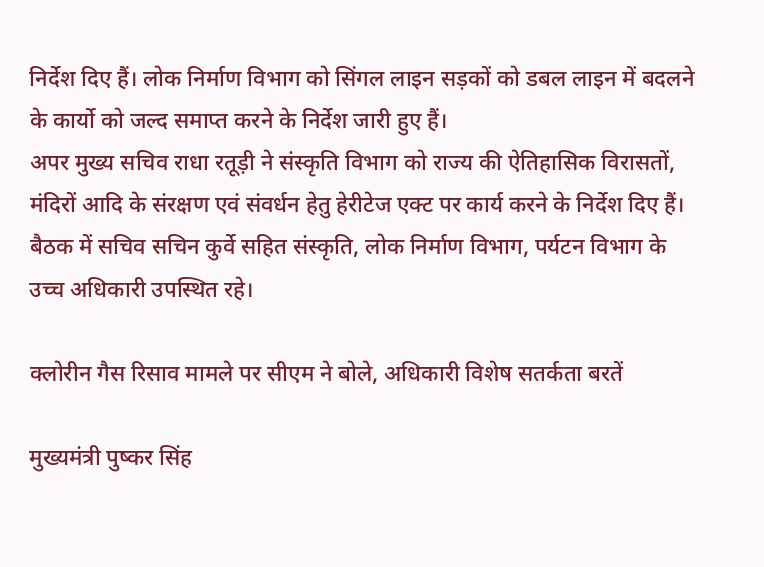निर्देश दिए हैं। लोक निर्माण विभाग को सिंगल लाइन सड़कों को डबल लाइन में बदलने के कार्यो को जल्द समाप्त करने के निर्देश जारी हुए हैं।
अपर मुख्य सचिव राधा रतूड़ी ने संस्कृति विभाग को राज्य की ऐतिहासिक विरासतों, मंदिरों आदि के संरक्षण एवं संवर्धन हेतु हेरीटेज एक्ट पर कार्य करने के निर्देश दिए हैं।
बैठक में सचिव सचिन कुर्वे सहित संस्कृति, लोक निर्माण विभाग, पर्यटन विभाग के उच्च अधिकारी उपस्थित रहे।

क्लोरीन गैस रिसाव मामले पर सीएम ने बोले, अधिकारी विशेष सतर्कता बरतें

मुख्यमंत्री पुष्कर सिंह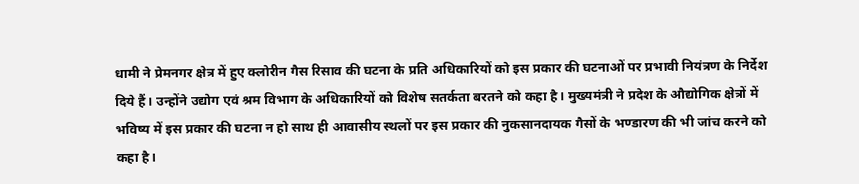धामी ने प्रेमनगर क्षेत्र में हुए क्लोरीन गैस रिसाव की घटना के प्रति अधिकारियों को इस प्रकार की घटनाओं पर प्रभावी नियंत्रण के निर्देश दिये हैं। उन्होंने उद्योग एवं श्रम विभाग के अधिकारियों को विशेष सतर्कता बरतने को कहा है। मुख्यमंत्री ने प्रदेश के औद्योगिक क्षेत्रों में भविष्य में इस प्रकार की घटना न हो साथ ही आवासीय स्थलों पर इस प्रकार की नुकसानदायक गैसों के भण्डारण की भी जांच करने को कहा है।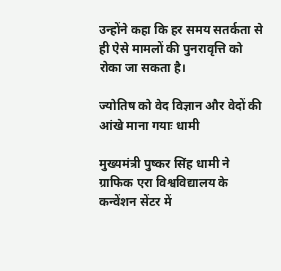उन्होंने कहा कि हर समय सतर्कता से ही ऐसे मामलों की पुनरावृत्ति को रोका जा सकता है।

ज्योतिष को वेद विज्ञान और वेदों की आंखे माना गयाः धामी

मुख्यमंत्री पुष्कर सिंह धामी ने ग्राफिक एरा विश्वविद्यालय के कन्वेंशन सेंटर में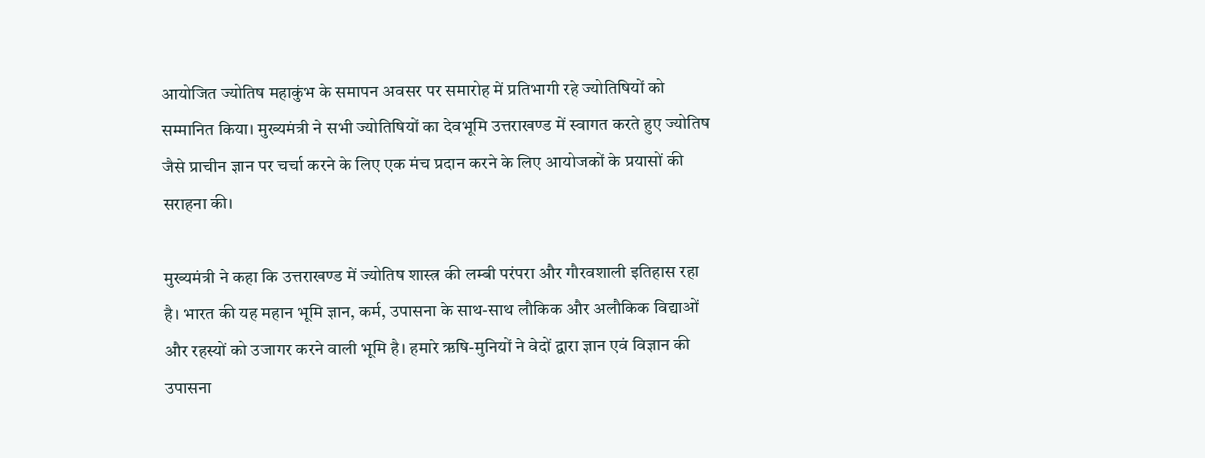आयोजित ज्योतिष महाकुंभ के समापन अवसर पर समारोह में प्रतिभागी रहे ज्योतिषियों को सम्मानित किया। मुख्यमंत्री ने सभी ज्योतिषियों का देवभूमि उत्तराखण्ड में स्वागत करते हुए ज्योतिष जैसे प्राचीन ज्ञान पर चर्चा करने के लिए एक मंच प्रदान करने के लिए आयोजकों के प्रयासों की सराहना की।

मुख्यमंत्री ने कहा कि उत्तराखण्ड में ज्योतिष शास्त्र की लम्बी परंपरा और गौरवशाली इतिहास रहा है। भारत की यह महान भूमि ज्ञान, कर्म, उपासना के साथ-साथ लौकिक और अलौकिक विद्याओं और रहस्यों को उजागर करने वाली भूमि है। हमारे ऋषि-मुनियों ने वेदों द्वारा ज्ञान एवं विज्ञान की उपासना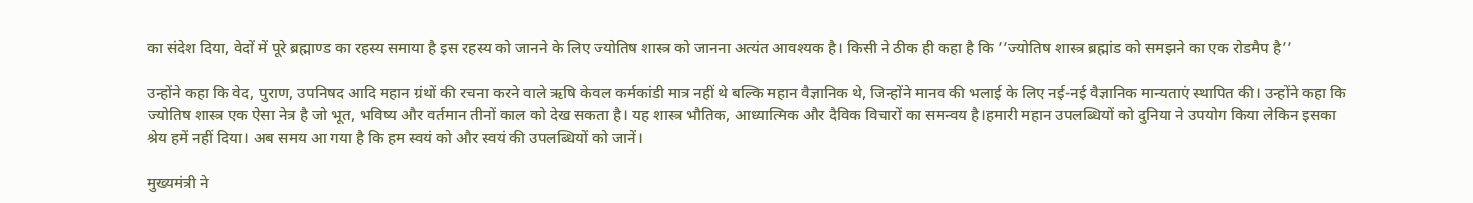का संदेश दिया, वेदों में पूरे ब्रह्माण्ड का रहस्य समाया है इस रहस्य को जानने के लिए ज्योतिष शास्त्र को जानना अत्यंत आवश्यक है। किसी ने ठीक ही कहा है कि ’’ज्योतिष शास्त्र ब्रह्मांड को समझने का एक रोडमैप है’’

उन्होंने कहा कि वेद, पुराण, उपनिषद आदि महान ग्रंथों की रचना करने वाले ऋषि केवल कर्मकांडी मात्र नहीं थे बल्कि महान वैज्ञानिक थे, जिन्होंने मानव की भलाई के लिए नई-नई वैज्ञानिक मान्यताएं स्थापित की। उन्होंने कहा कि ज्योतिष शास्त्र एक ऐसा नेत्र है जो भूत, भविष्य और वर्तमान तीनों काल को देख सकता है। यह शास्त्र भौतिक, आध्यात्मिक और दैविक विचारों का समन्वय है।हमारी महान उपलब्धियों को दुनिया ने उपयोग किया लेकिन इसका श्रेय हमें नहीं दिया। अब समय आ गया है कि हम स्वयं को और स्वयं की उपलब्धियों को जानें।

मुख्यमंत्री ने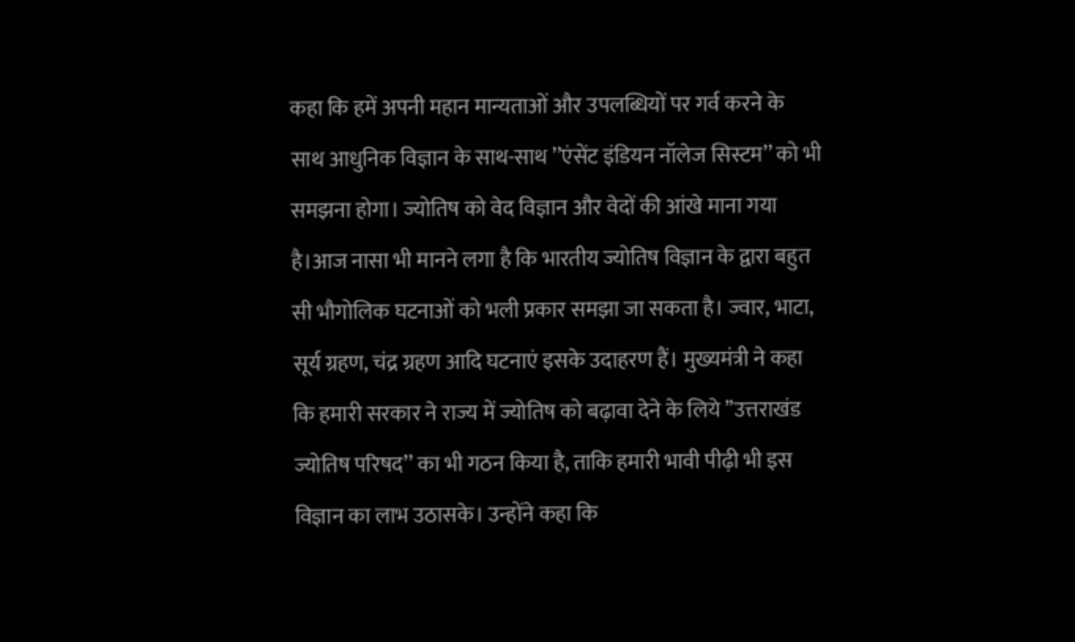कहा कि हमें अपनी महान मान्यताओं और उपलब्धियों पर गर्व करने के साथ आधुनिक विज्ञान के साथ-साथ ’’एंसेंट इंडियन नॉलेज सिस्टम’’ को भी समझना होगा। ज्योतिष को वेद विज्ञान और वेदों की आंखे माना गया है।आज नासा भी मानने लगा है कि भारतीय ज्योतिष विज्ञान के द्वारा बहुत सी भौगोलिक घटनाओं को भली प्रकार समझा जा सकता है। ज्वार, भाटा, सूर्य ग्रहण, चंद्र ग्रहण आदि घटनाएं इसके उदाहरण हैं। मुख्यमंत्री ने कहा कि हमारी सरकार ने राज्य में ज्योतिष को बढ़ावा देने के लिये ’’उत्तराखंड ज्योतिष परिषद’’ का भी गठन किया है, ताकि हमारी भावी पीढ़ी भी इस विज्ञान का लाभ उठासके। उन्होंने कहा कि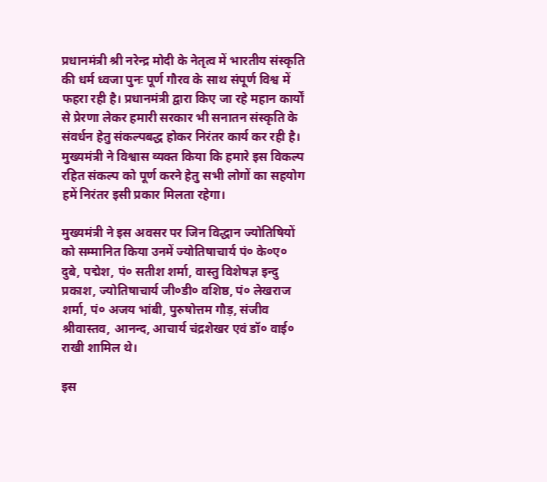प्रधानमंत्री श्री नरेन्द्र मोदी के नेतृत्व में भारतीय संस्कृति की धर्म ध्वजा पुनः पूर्ण गौरव के साथ संपूर्ण विश्व में फहरा रही है। प्रधानमंत्री द्वारा किए जा रहे महान कार्यों से प्रेरणा लेकर हमारी सरकार भी सनातन संस्कृति के संवर्धन हेतु संकल्पबद्ध होकर निरंतर कार्य कर रही है। मुख्यमंत्री ने विश्वास व्यक्त किया कि हमारे इस विकल्प रहित संकल्प को पूर्ण करने हेतु सभी लोगों का सहयोग हमें निरंतर इसी प्रकार मिलता रहेगा।

मुख्यमंत्री ने इस अवसर पर जिन विद्धान ज्योतिषियों को सम्मानित किया उनमें ज्योतिषाचार्य पं० के०ए० दुबे, पद्मेश, पं० सतीश शर्मा, वास्तु विशेषज्ञ इन्दु प्रकाश, ज्योतिषाचार्य जी०डी० वशिष्ठ, पं० लेखराज शर्मा, पं० अजय भांबी, पुरुषोत्तम गौड़, संजीव श्रीवास्तव, आनन्द, आचार्य चंद्रशेखर एवं डॉ० वाई० राखी शामिल थे।

इस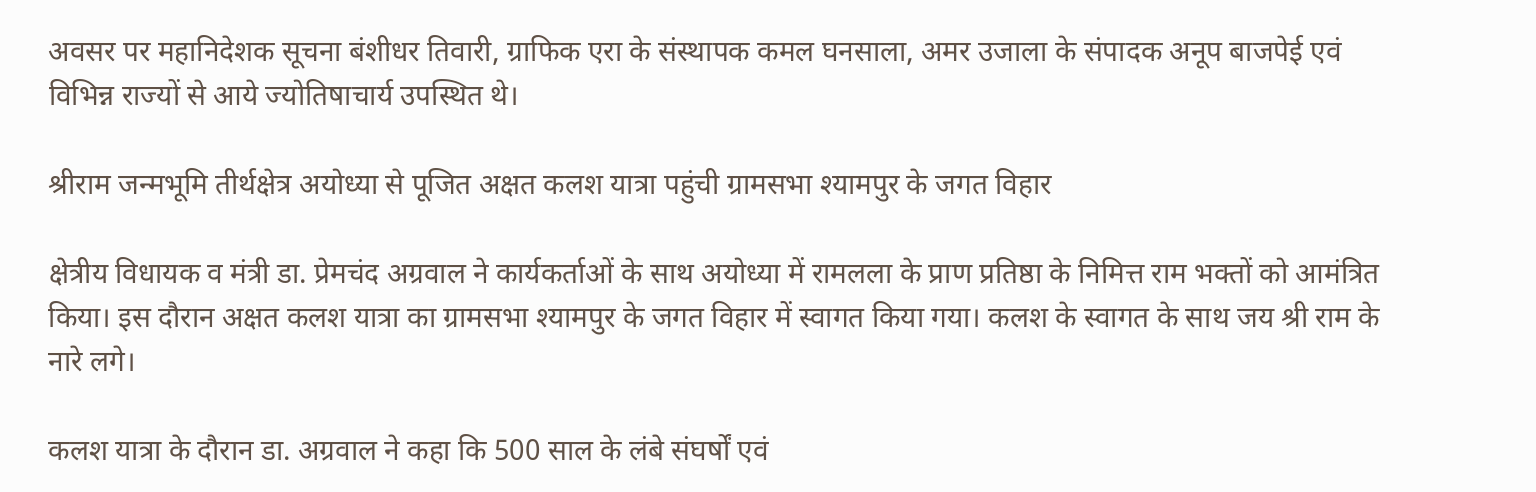अवसर पर महानिदेशक सूचना बंशीधर तिवारी, ग्राफिक एरा के संस्थापक कमल घनसाला, अमर उजाला के संपादक अनूप बाजपेई एवं विभिन्न राज्यों से आये ज्योतिषाचार्य उपस्थित थे।

श्रीराम जन्मभूमि तीर्थक्षेत्र अयोध्या से पूजित अक्षत कलश यात्रा पहुंची ग्रामसभा श्यामपुर के जगत विहार

क्षेत्रीय विधायक व मंत्री डा. प्रेमचंद अग्रवाल ने कार्यकर्ताओं के साथ अयोध्या में रामलला के प्राण प्रतिष्ठा के निमित्त राम भक्तों को आमंत्रित किया। इस दौरान अक्षत कलश यात्रा का ग्रामसभा श्यामपुर के जगत विहार में स्वागत किया गया। कलश के स्वागत के साथ जय श्री राम के नारे लगे।

कलश यात्रा के दौरान डा. अग्रवाल ने कहा कि 500 साल के लंबे संघर्षों एवं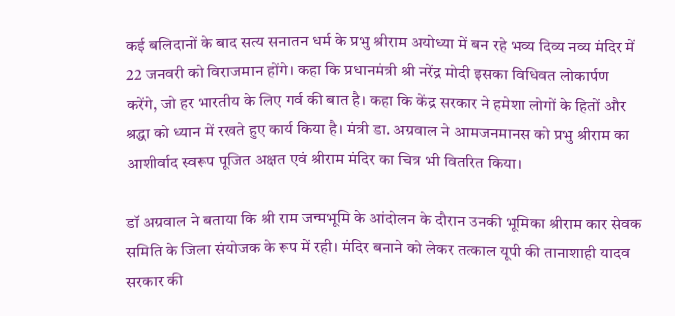कई बलिदानों के बाद सत्य सनातन धर्म के प्रभु श्रीराम अयोध्या में बन रहे भव्य दिव्य नव्य मंदिर में 22 जनवरी को विराजमान होंगे। कहा कि प्रधानमंत्री श्री नरेंद्र मोदी इसका विधिवत लोकार्पण करेंगे, जो हर भारतीय के लिए गर्व की बात है। कहा कि केंद्र सरकार ने हमेशा लोगों के हितों और श्रद्धा को ध्यान में रखते हुए कार्य किया है। मंत्री डा. अग्रवाल ने आमजनमानस को प्रभु श्रीराम का आशीर्वाद स्वरूप पूजित अक्षत एवं श्रीराम मंदिर का चित्र भी वितरित किया।

डॉ अग्रवाल ने बताया कि श्री राम जन्मभूमि के आंदोलन के दौरान उनकी भूमिका श्रीराम कार सेवक समिति के जिला संयोजक के रूप में रही। मंदिर बनाने को लेकर तत्काल यूपी की तानाशाही यादव सरकार की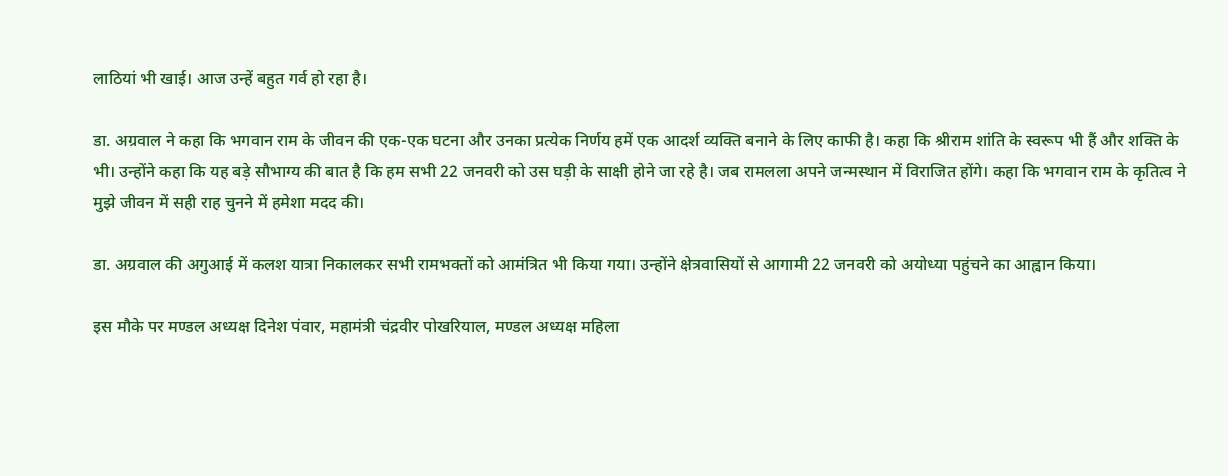लाठियां भी खाई। आज उन्हें बहुत गर्व हो रहा है।

डा. अग्रवाल ने कहा कि भगवान राम के जीवन की एक-एक घटना और उनका प्रत्येक निर्णय हमें एक आदर्श व्यक्ति बनाने के लिए काफी है। कहा कि श्रीराम शांति के स्वरूप भी हैं और शक्ति के भी। उन्होंने कहा कि यह बड़े सौभाग्य की बात है कि हम सभी 22 जनवरी को उस घड़ी के साक्षी होने जा रहे है। जब रामलला अपने जन्मस्थान में विराजित होंगे। कहा कि भगवान राम के कृतित्व ने मुझे जीवन में सही राह चुनने में हमेशा मदद की।

डा. अग्रवाल की अगुआई में कलश यात्रा निकालकर सभी रामभक्तों को आमंत्रित भी किया गया। उन्होंने क्षेत्रवासियों से आगामी 22 जनवरी को अयोध्या पहुंचने का आह्वान किया।

इस मौके पर मण्डल अध्यक्ष दिनेश पंवार, महामंत्री चंद्रवीर पोखरियाल, मण्डल अध्यक्ष महिला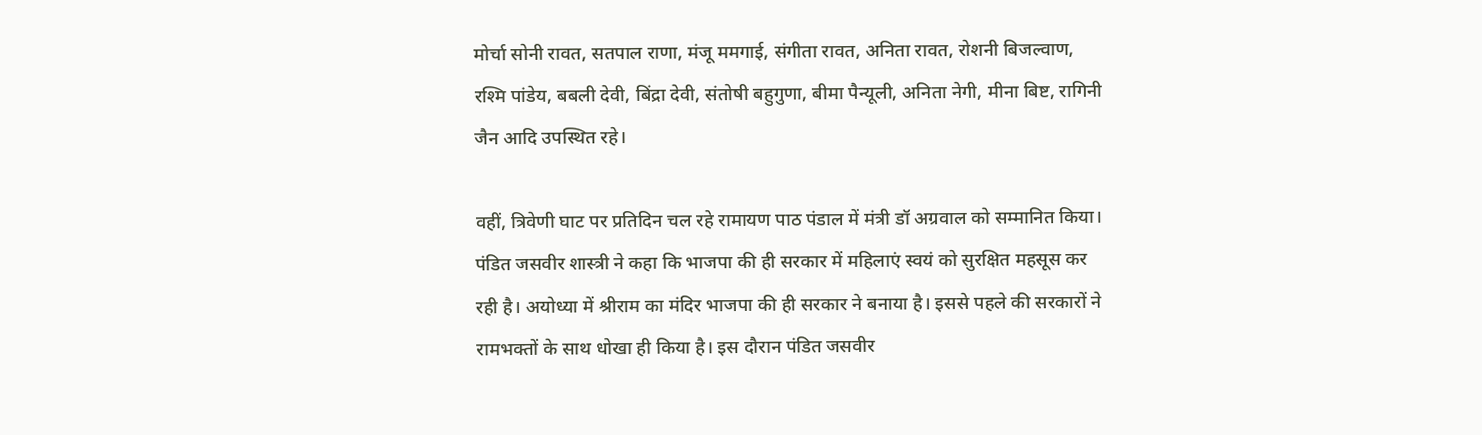मोर्चा सोनी रावत, सतपाल राणा, मंजू ममगाई, संगीता रावत, अनिता रावत, रोशनी बिजल्वाण, रश्मि पांडेय, बबली देवी, बिंद्रा देवी, संतोषी बहुगुणा, बीमा पैन्यूली, अनिता नेगी, मीना बिष्ट, रागिनी जैन आदि उपस्थित रहे।

वहीं, त्रिवेणी घाट पर प्रतिदिन चल रहे रामायण पाठ पंडाल में मंत्री डॉ अग्रवाल को सम्मानित किया। पंडित जसवीर शास्त्री ने कहा कि भाजपा की ही सरकार में महिलाएं स्वयं को सुरक्षित महसूस कर रही है। अयोध्या में श्रीराम का मंदिर भाजपा की ही सरकार ने बनाया है। इससे पहले की सरकारों ने रामभक्तों के साथ धोखा ही किया है। इस दौरान पंडित जसवीर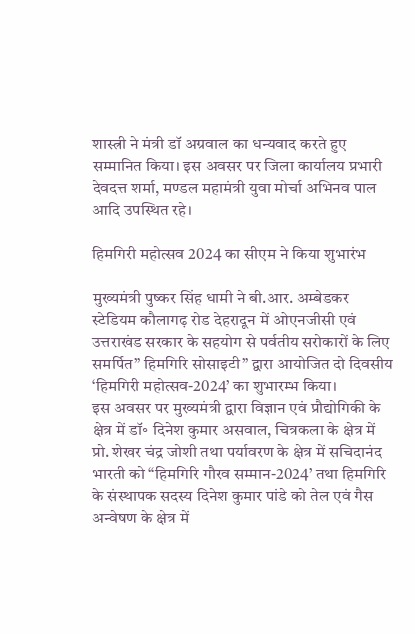शास्त्री ने मंत्री डॉ अग्रवाल का धन्यवाद करते हुए सम्मानित किया। इस अवसर पर जिला कार्यालय प्रभारी देवदत्त शर्मा, मण्डल महामंत्री युवा मोर्चा अभिनव पाल आदि उपस्थित रहे।

हिमगिरी महोत्सव 2024 का सीएम ने किया शुभारंभ

मुख्यमंत्री पुष्कर सिंह धामी ने बी.आर. अम्बेडकर स्टेडियम कौलागढ़ रोड देहरादून में ओएनजीसी एवं उत्तराखंड सरकार के सहयोग से पर्वतीय सरोकारों के लिए समर्पित” हिमगिरि सोसाइटी” द्वारा आयोजित दो दिवसीय ‘हिमगिरी महोत्सव-2024’ का शुभारम्भ किया।
इस अवसर पर मुख्यमंत्री द्वारा विज्ञान एवं प्रौद्योगिकी के क्षेत्र में डॉ॰ दिनेश कुमार असवाल, चित्रकला के क्षेत्र में प्रो. शेखर चंद्र जोशी तथा पर्यावरण के क्षेत्र में सचिदानंद भारती को “हिमगिरि गौरव सम्मान-2024’ तथा हिमगिरि के संस्थापक सदस्य दिनेश कुमार पांडे को तेल एवं गैस अन्वेषण के क्षेत्र में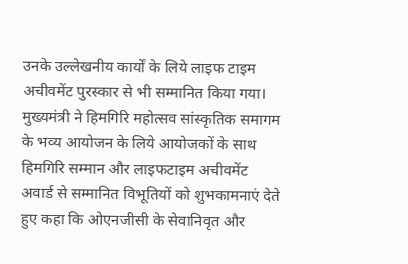उनके उल्लेखनीय कार्यों के लिये लाइफ टाइम अचीवमेंट पुरस्कार से भी सम्मानित किया गया।
मुख्यमंत्री ने हिमगिरि महोत्सव सांस्कृतिक समागम के भव्य आयोजन के लिये आयोजकों के साथ हिमगिरि सम्मान और लाइफटाइम अचीवमेंट अवार्ड से सम्मानित विभूतियों को शुभकामनाएं देते हुए कहा कि ओएनजीसी के सेवानिवृत और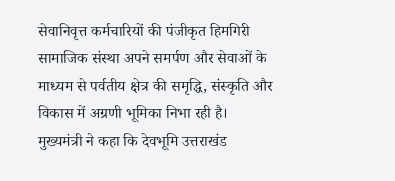सेवानिवृत्त कर्मचारियों की पंजीकृत हिमगिरी सामाजिक संस्था अपने समर्पण और सेवाओं के माध्यम से पर्वतीय क्षेत्र की समृद्धि, संस्कृति और विकास में अग्रणी भूमिका निभा रही है।
मुख्यमंत्री ने कहा कि देवभूमि उत्तराखंड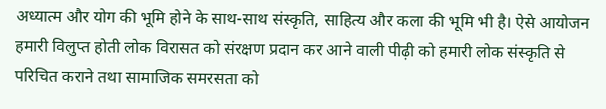अध्यात्म और योग की भूमि होने के साथ-साथ संस्कृति, साहित्य और कला की भूमि भी है। ऐसे आयोजन हमारी विलुप्त होती लोक विरासत को संरक्षण प्रदान कर आने वाली पीढ़ी को हमारी लोक संस्कृति से परिचित कराने तथा सामाजिक समरसता को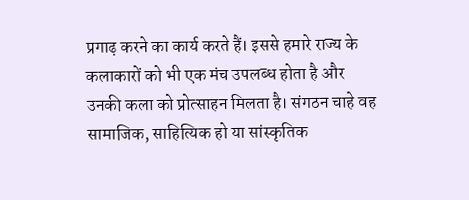प्रगाढ़ करने का कार्य करते हैं। इससे हमारे राज्य के कलाकारों को भी एक मंच उपलब्ध होता है और उनकी कला को प्रोत्साहन मिलता है। संगठन चाहे वह सामाजिक, साहित्यिक हो या सांस्कृतिक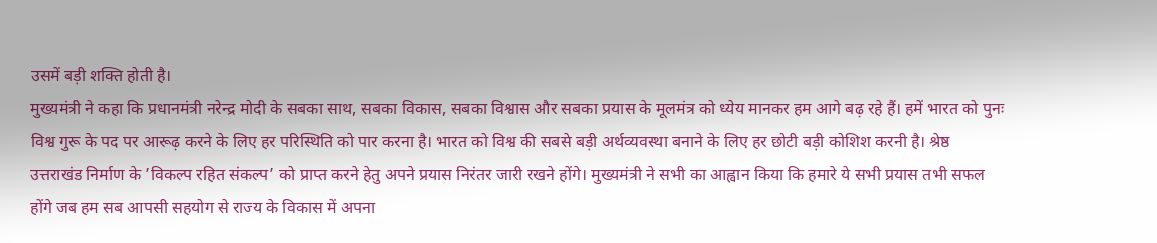उसमें बड़ी शक्ति होती है।
मुख्यमंत्री ने कहा कि प्रधानमंत्री नरेन्द्र मोदी के सबका साथ, सबका विकास, सबका विश्वास और सबका प्रयास के मूलमंत्र को ध्येय मानकर हम आगे बढ़ रहे हैं। हमें भारत को पुनः विश्व गुरू के पद पर आरूढ़ करने के लिए हर परिस्थिति को पार करना है। भारत को विश्व की सबसे बड़ी अर्थव्यवस्था बनाने के लिए हर छोटी बड़ी कोशिश करनी है। श्रेष्ठ उत्तराखंड निर्माण के ’विकल्प रहित संकल्प’ को प्राप्त करने हेतु अपने प्रयास निरंतर जारी रखने होंगे। मुख्यमंत्री ने सभी का आह्वान किया कि हमारे ये सभी प्रयास तभी सफल होंगे जब हम सब आपसी सहयोग से राज्य के विकास में अपना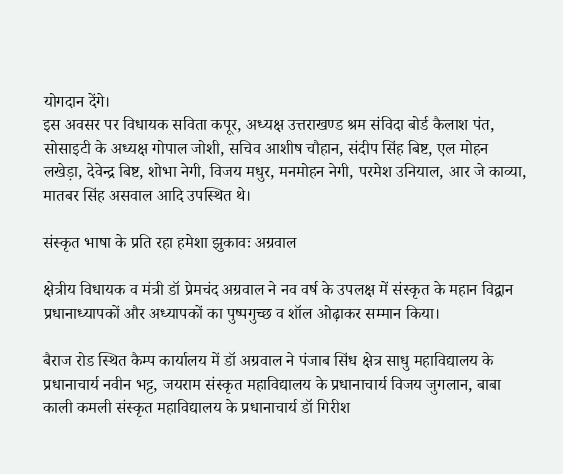योगदान देंगे।
इस अवसर पर विधायक सविता कपूर, अध्यक्ष उत्तराखण्ड श्रम संविदा बोर्ड कैलाश पंत, सोसाइटी के अध्यक्ष गोपाल जोशी, सचिव आशीष चौहान, संदीप सिंह बिष्ट, एल मोहन लखेड़ा, देवेन्द्र बिष्ट, शोभा नेगी, विजय मधुर, मनमोहन नेगी, परमेश उनियाल, आर जे काव्या, मातबर सिंह असवाल आदि उपस्थित थे।

संस्कृत भाषा के प्रति रहा हमेशा झुकावः अग्रवाल

क्षेत्रीय विधायक व मंत्री डॉ प्रेमचंद अग्रवाल ने नव वर्ष के उपलक्ष में संस्कृत के महान विद्वान प्रधानाध्यापकों और अध्यापकों का पुष्पगुच्छ व शॉल ओढ़ाकर सम्मान किया।

बैराज रोड स्थित कैम्प कार्यालय में डॉ अग्रवाल ने पंजाब सिंध क्षेत्र साधु महाविद्यालय के प्रधानाचार्य नवीन भट्ट, जयराम संस्कृत महाविद्यालय के प्रधानाचार्य विजय जुगलान, बाबा काली कमली संस्कृत महाविद्यालय के प्रधानाचार्य डॉ गिरीश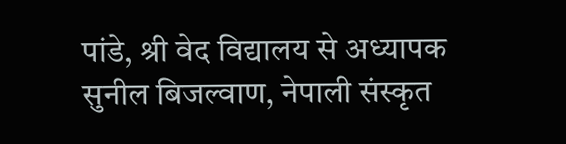पांडे, श्री वेद विद्यालय से अध्यापक सुनील बिजल्वाण, नेपाली संस्कृत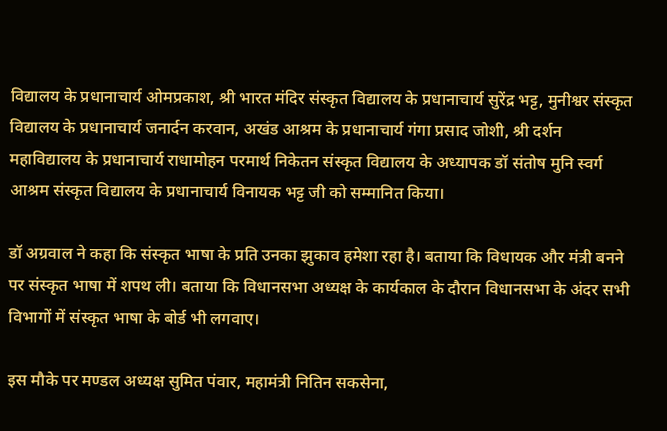विद्यालय के प्रधानाचार्य ओमप्रकाश, श्री भारत मंदिर संस्कृत विद्यालय के प्रधानाचार्य सुरेंद्र भट्ट, मुनीश्वर संस्कृत विद्यालय के प्रधानाचार्य जनार्दन करवान, अखंड आश्रम के प्रधानाचार्य गंगा प्रसाद जोशी, श्री दर्शन महाविद्यालय के प्रधानाचार्य राधामोहन परमार्थ निकेतन संस्कृत विद्यालय के अध्यापक डॉ संतोष मुनि स्वर्ग आश्रम संस्कृत विद्यालय के प्रधानाचार्य विनायक भट्ट जी को सम्मानित किया।

डॉ अग्रवाल ने कहा कि संस्कृत भाषा के प्रति उनका झुकाव हमेशा रहा है। बताया कि विधायक और मंत्री बनने पर संस्कृत भाषा में शपथ ली। बताया कि विधानसभा अध्यक्ष के कार्यकाल के दौरान विधानसभा के अंदर सभी विभागों में संस्कृत भाषा के बोर्ड भी लगवाए।

इस मौके पर मण्डल अध्यक्ष सुमित पंवार, महामंत्री नितिन सकसेना,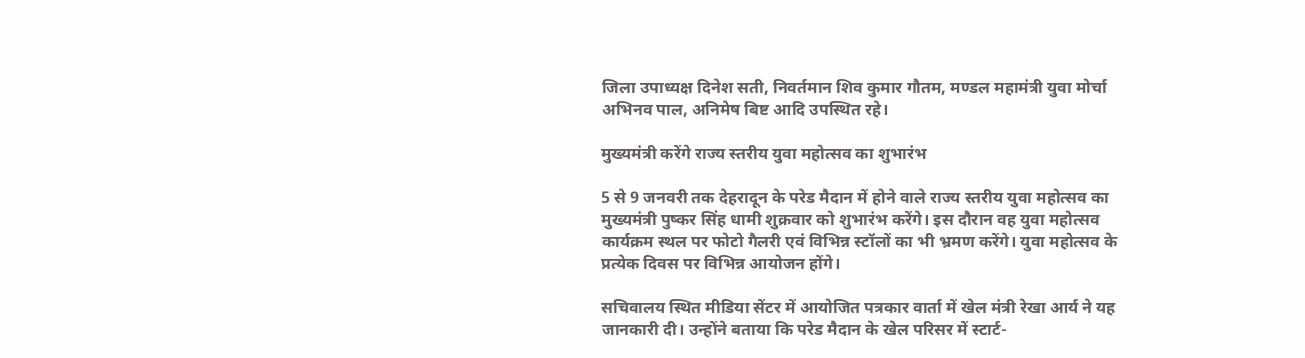जिला उपाध्यक्ष दिनेश सती, निवर्तमान शिव कुमार गौतम, मण्डल महामंत्री युवा मोर्चा अभिनव पाल, अनिमेष बिष्ट आदि उपस्थित रहे।

मुख्यमंत्री करेंगे राज्य स्तरीय युवा महोत्सव का शुभारंभ

5 से 9 जनवरी तक देहरादून के परेड मैदान में होने वाले राज्य स्तरीय युवा महोत्सव का मुख्यमंत्री पुष्कर सिंह धामी शुक्रवार को शुभारंभ करेंगे। इस दौरान वह युवा महोत्सव कार्यक्रम स्थल पर फोटो गैलरी एवं विभिन्न स्टॉलों का भी भ्रमण करेंगे। युवा महोत्सव के प्रत्येक दिवस पर विभिन्न आयोजन होंगे।

सचिवालय स्थित मीडिया सेंटर में आयोजित पत्रकार वार्ता में खेल मंत्री रेखा आर्य ने यह जानकारी दी। उन्होंने बताया कि परेड मैदान के खेल परिसर में स्टार्ट-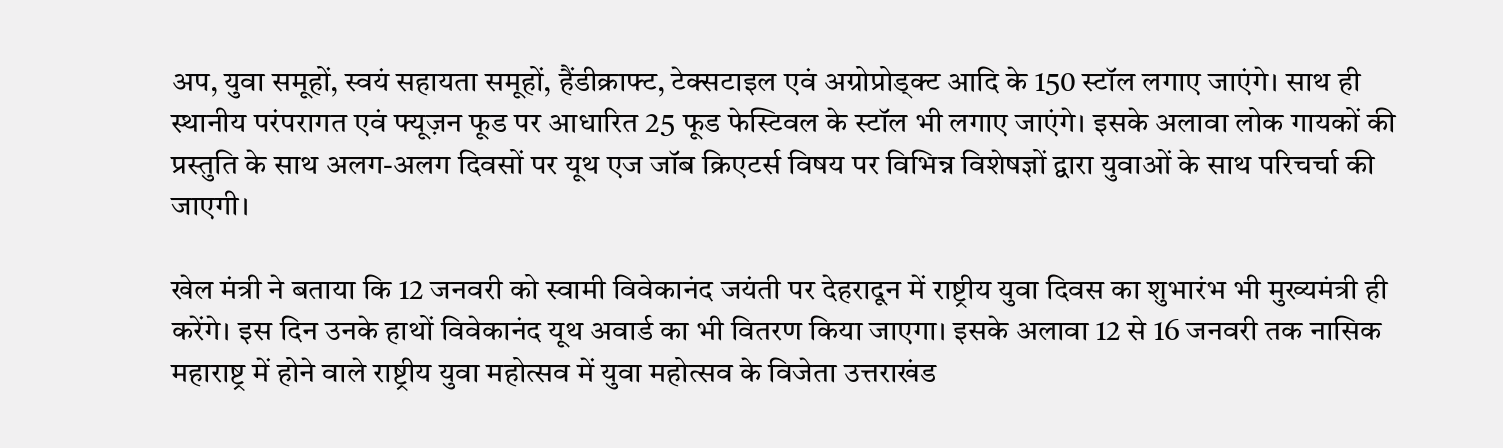अप, युवा समूहों, स्वयं सहायता समूहों, हैंडीक्राफ्ट, टेक्सटाइल एवं अग्रोप्रोड्क्ट आदि के 150 स्टॉल लगाए जाएंगे। साथ ही स्थानीय परंपरागत एवं फ्यूज़न फूड पर आधारित 25 फूड फेस्टिवल के स्टॉल भी लगाए जाएंगे। इसके अलावा लोक गायकों की प्रस्तुति के साथ अलग-अलग दिवसों पर यूथ एज जॉब क्रिएटर्स विषय पर विभिन्न विशेषज्ञों द्वारा युवाओं के साथ परिचर्चा की जाएगी।

खेल मंत्री ने बताया कि 12 जनवरी को स्वामी विवेकानंद जयंती पर देहरादून में राष्ट्रीय युवा दिवस का शुभारंभ भी मुख्यमंत्री ही करेंगे। इस दिन उनके हाथों विवेकानंद यूथ अवार्ड का भी वितरण किया जाएगा। इसके अलावा 12 से 16 जनवरी तक नासिक महाराष्ट्र में होने वाले राष्ट्रीय युवा महोत्सव में युवा महोत्सव के विजेता उत्तराखंड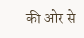की ओर से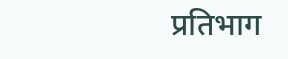प्रतिभाग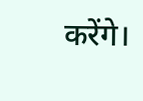करेंगे।